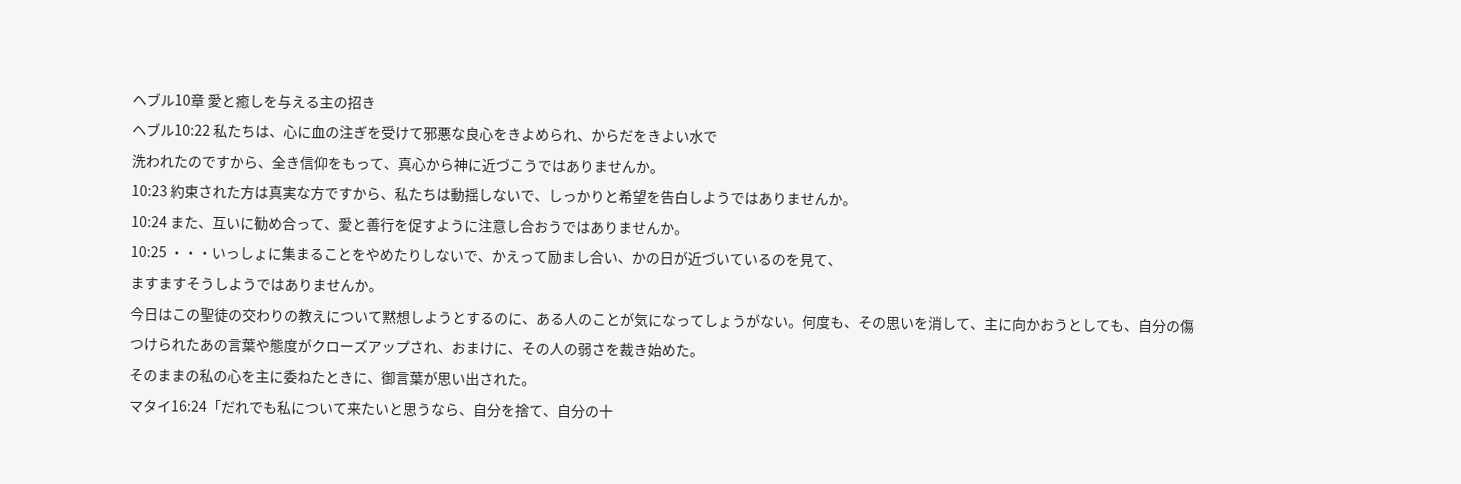ヘブル10章 愛と癒しを与える主の招き
ヘブル10:22 私たちは、心に血の注ぎを受けて邪悪な良心をきよめられ、からだをきよい水で
洗われたのですから、全き信仰をもって、真心から神に近づこうではありませんか。
10:23 約束された方は真実な方ですから、私たちは動揺しないで、しっかりと希望を告白しようではありませんか。
10:24 また、互いに勧め合って、愛と善行を促すように注意し合おうではありませんか。
10:25 ・・・いっしょに集まることをやめたりしないで、かえって励まし合い、かの日が近づいているのを見て、
ますますそうしようではありませんか。
今日はこの聖徒の交わりの教えについて黙想しようとするのに、ある人のことが気になってしょうがない。何度も、その思いを消して、主に向かおうとしても、自分の傷つけられたあの言葉や態度がクローズアップされ、おまけに、その人の弱さを裁き始めた。
そのままの私の心を主に委ねたときに、御言葉が思い出された。
マタイ16:24「だれでも私について来たいと思うなら、自分を捨て、自分の十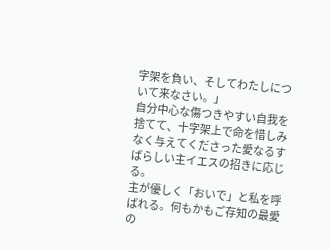字架を負い、そしてわたしについて来なさい。」
自分中心な傷つきやすい自我を捨てて、十字架上で命を惜しみなく与えてくださった愛なるすばらしい主イエスの招きに応じる。
主が優しく「おいで」と私を呼ばれる。何もかもご存知の最愛の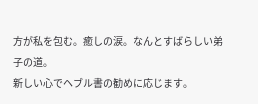方が私を包む。癒しの涙。なんとすばらしい弟子の道。
新しい心でヘブル書の勧めに応じます。